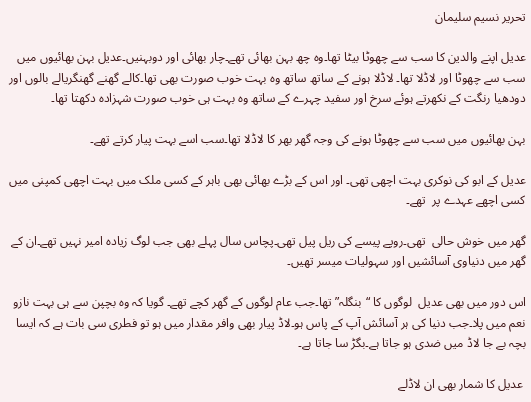تحریر نسیم سلیمان

عدیل اپنے والدین کا سب سے چھوٹا بیٹا تھا۔وہ چھ بہن بھائی تھے۔چار بھائی اور دوبہنیں۔عدیل بہن بھائیوں میں سب سے چھوٹا اور لاڈلا تھا۔ لاڈلا ہونے کے ساتھ ساتھ وہ بہت خوب صورت بھی تھا۔کالے گھنے گھنگریالے بالوں اور دودھیا رنگت کے نکھرتے ہوئے سرخ اور سفید چہرے کے ساتھ وہ بہت ہی خوب صورت شہزادہ دکھتا تھا۔

بہن بھائیوں میں سب سے چھوٹا ہونے کی وجہ گھر بھر کا لاڈلا تھا۔سب اسے بہت پیار کرتے تھے۔

عدیل کے ابو کی نوکری بہت اچھی تھی۔ اور اس کے بڑے بھائی بھی باہر کے کسی ملک میں بہت اچھی کمپنی میں کسی اچھے عہدے پر  تھے۔

گھر میں خوش حالی  تھی۔روپے پیسے کی ریل پیل تھی۔پچاس سال پہلے بھی جب لوگ زیادہ امیر نہیں تھے۔ان کے گھر میں دنیاوی آسائشیں اور سہولیات میسر تھیں۔

اس دور میں بھی عدیل  لوگوں کا “بنگلہ” تھا۔جب عام لوگوں کے گھر کچے تھے۔ گویا کہ وہ بچپن سے ہی بہت نازو نعم میں پلا۔جب دنیا کی ہر آسائش آپ کے پاس ہو۔لاڈ پیار بھی وافر مقدار میں ہو تو فطری سی بات ہے کہ ایسا بچہ بے جا لاڈ میں ضدی ہو جاتا ہے۔بگڑ سا جاتا ہے۔

 عدیل کا شمار بھی ان لاڈلے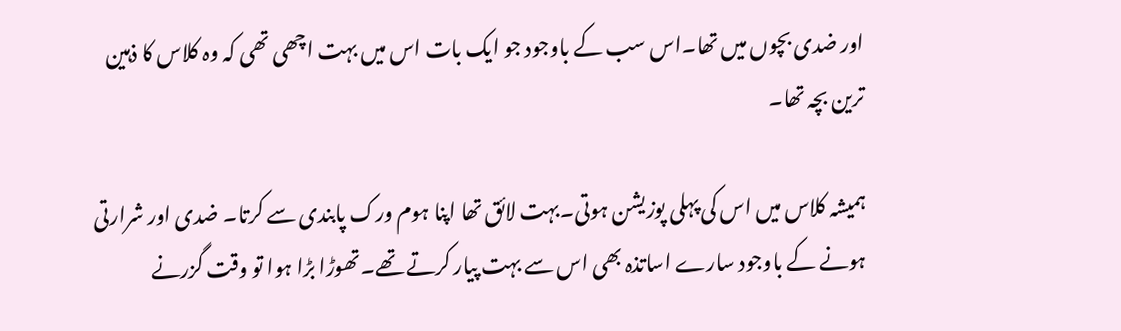اور ضدی بچوں میں تھا۔اس سب کے باوجود جو ایک بات اس میں بہت اچھی تھی کہ وہ کلاس کا ذہین ترین بچہ تھا۔

ہمیشہ کلاس میں اس کی پہلی پوزیشن ہوتی۔بہت لائق تھا اپنا ہوم ورک پابندی سے کرتا۔ ضدی اور شرارتی ہونے کے باوجود سارے اساتذہ بھی اس سے بہت پیار کرتے تھے۔تھوڑا بڑا ہوا تو وقت گزرنے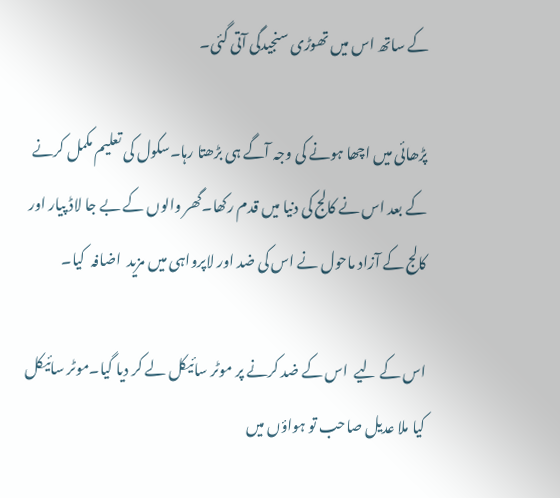کے ساتھ اس میں تھوڑی سنجیدگی آتی گئی۔

پڑھائی میں اچھا ہونے کی وجہ آگے ہی بڑھتا رہا۔سکول کی تعلیم مکمل کرنے کے بعد اس نے کالج کی دنیا میں قدم رکھا۔گھر والوں کے بے جا لاڈ پیار اور کالج کے آزاد ماحول نے اس کی ضد اور لاپرواہی میں مزید  اضافہ  کیا۔

اس کے لیے  اس کے ضد کرنے پر موٹر سائیکل لے کر دیا گیا۔موٹر سائیکل کیا ملا عدیل صاحب تو ہواؤں میں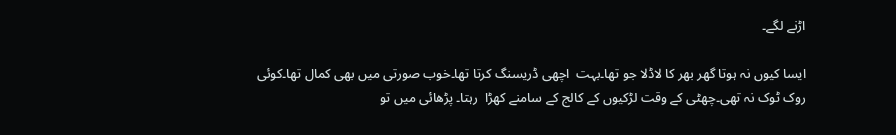اڑنے لگے۔

ایسا کیوں نہ ہوتا گھر بھر کا لاڈلا جو تھا۔بہت  اچھی ڈریسنگ کرتا تھا۔خوب صورتی میں بھی کمال تھا۔کوئی روک ٹوک نہ تھی۔چھٹی کے وقت لڑکیوں کے کالج کے سامنے کھڑا  رہتا۔ پڑھائی میں تو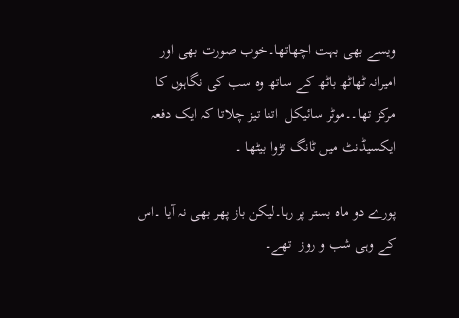ویسے بھی بہت اچھاتھا۔خوب صورت بھی اور امیرانہ ٹھاٹھ باٹھ کے ساتھ وہ سب کی نگاہوں کا مرکز تھا۔۔موٹر سائیکل  اتنا تیز چلاتا کہ ایک دفعہ ایکسیڈنٹ میں ٹانگ تڑوا بیٹھا ۔

پورے دو ماہ بستر پر رہا۔لیکن باز پھر بھی نہ آیا ۔اس کے وہی شب و روز  تھے۔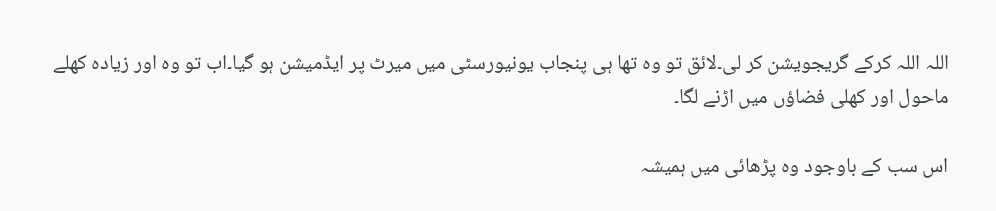اللہ اللہ کرکے گریجویشن کر لی۔لائق تو وہ تھا ہی پنجاب یونیورسٹی میں میرٹ پر ایڈمیشن ہو گیا۔اب تو وہ اور زیادہ کھلے ماحول اور کھلی فضاؤں میں اڑنے لگا۔

اس سب کے باوجود وہ پڑھائی میں ہمیشہ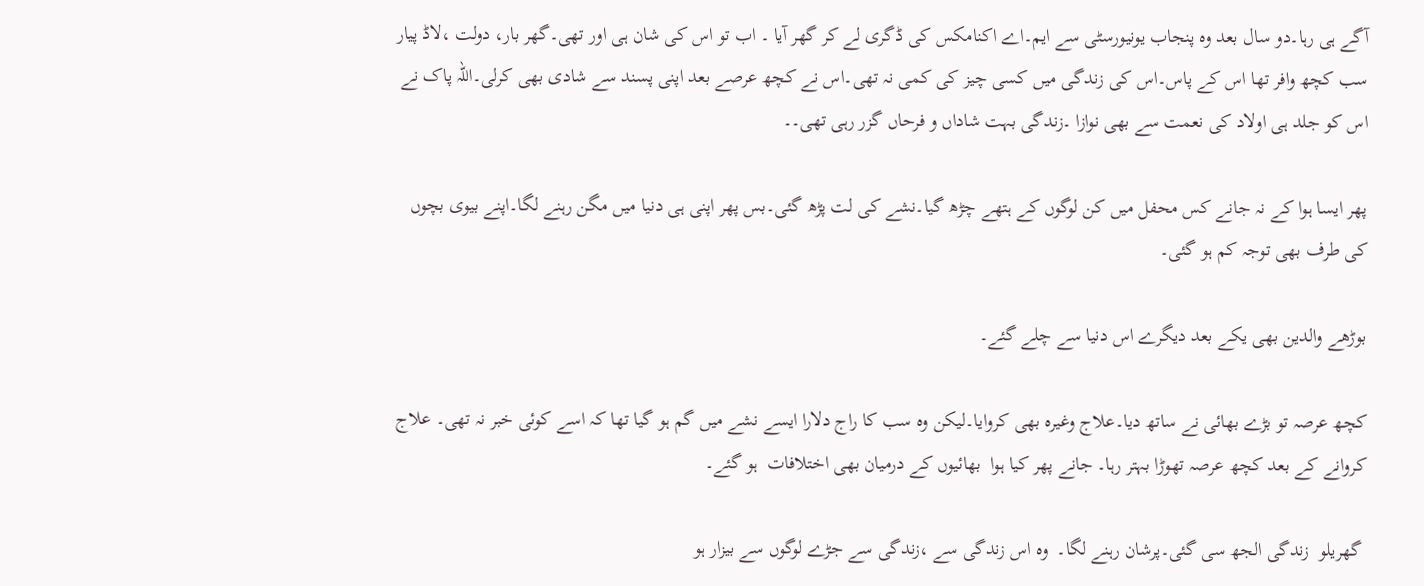آگے ہی رہا۔دو سال بعد وہ پنجاب یونیورسٹی سے ایم۔اے اکنامکس کی ڈگری لے کر گھر آیا ۔ اب تو اس کی شان ہی اور تھی۔گھر بار، دولت ،لاڈ پیار سب کچھ وافر تھا اس کے پاس۔اس کی زندگی میں کسی چیز کی کمی نہ تھی۔اس نے کچھ عرصے بعد اپنی پسند سے شادی بھی کرلی۔اللہ پاک نے اس کو جلد ہی اولاد کی نعمت سے بھی نوازا ۔زندگی بہت شاداں و فرحاں گزر رہی تھی۔۔

پھر ایسا ہوا کے نہ جانے کس محفل میں کن لوگوں کے ہتھے چڑھ گیا۔نشے کی لت پڑھ گئی۔بس پھر اپنی ہی دنیا میں مگن رہنے لگا۔اپنے بیوی بچوں کی طرف بھی توجہ کم ہو گئی۔

بوڑھے والدین بھی یکے بعد دیگرے اس دنیا سے چلے گئے۔

کچھ عرصہ تو بڑے بھائی نے ساتھ دیا۔علاج وغیرہ بھی کروایا۔لیکن وہ سب کا راج دلارا ایسے نشے میں گم ہو گیا تھا کہ اسے کوئی خبر نہ تھی۔ علاج کروانے کے بعد کچھ عرصہ تھوڑا بہتر رہا۔ جانے پھر کیا ہوا  بھائیوں کے درمیان بھی اختلافات  ہو گئے۔

 گھریلو  زندگی الجھ سی گئی۔پرشان رہنے لگا۔  وہ اس زندگی سے ،زندگی سے جڑے لوگوں سے بیزار ہو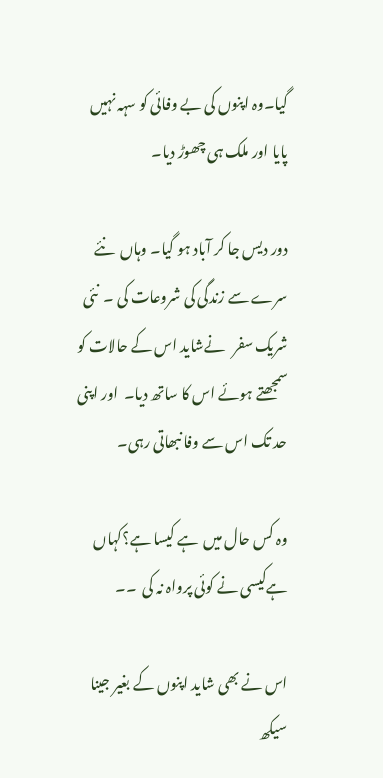گیا۔وہ اپنوں کی بے وفائی کو سہہ نہیں پایا اور ملک ہی چھوڑ دیا۔

دور دیس جا کر آباد ہو گیا۔ وہاں  نئے سرے سے زندگی کی شروعات کی ۔  نئی شریک سفر   نےشاید اس کے حالات کو سمجھتے ہوئے اس کا ساتھ دیا۔  اور اپنی حد تک اس سے وفا نبھاتی رہی۔

وہ کس حال میں  ہے کیسا ہے؟کہاں ہےکیسی نے کوئی پرواہ نہ کی  ۔۔

اس نے بھی شاید اپنوں کے بغیر جینا سیکھ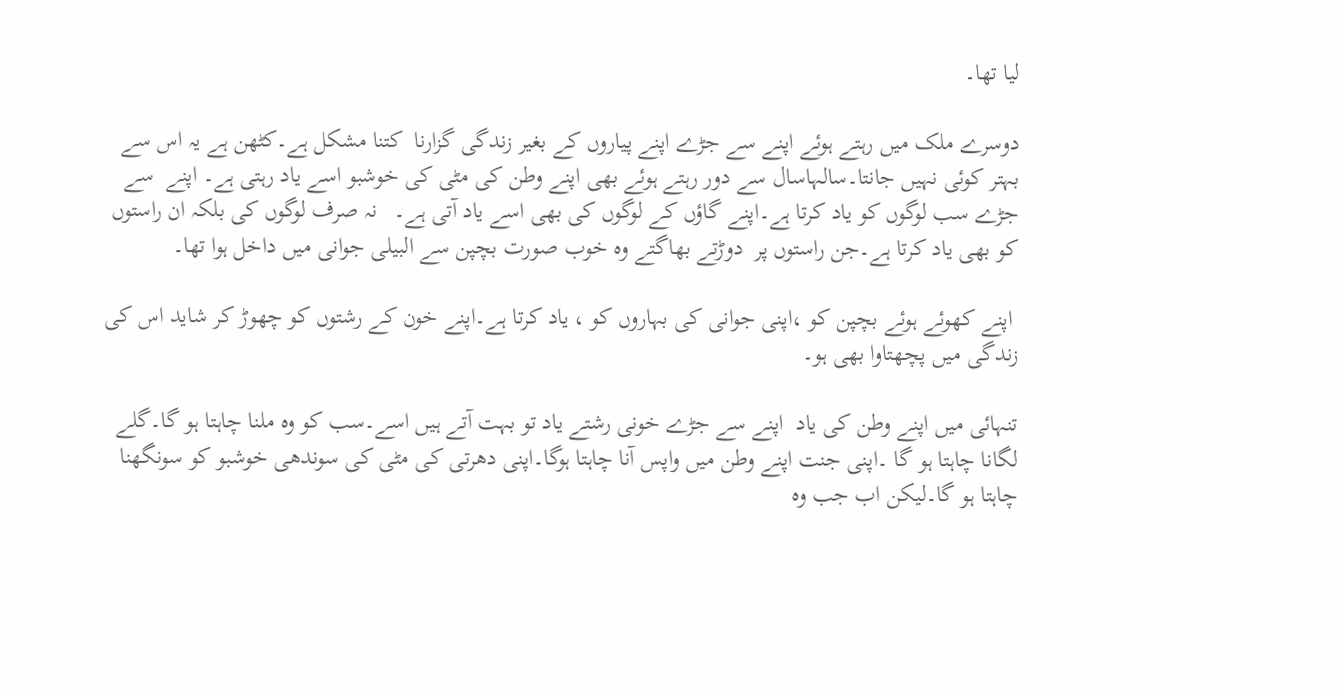لیا تھا۔

دوسرے ملک میں رہتے ہوئے اپنے سے جڑے اپنے پیاروں کے بغیر زندگی گزارنا  کتنا مشکل ہے۔کٹھن ہے یہ اس سے بہتر کوئی نہیں جانتا۔سالہاسال سے دور رہتے ہوئے بھی اپنے وطن کی مٹی کی خوشبو اسے یاد رہتی ہے۔ اپنے  سے جڑے سب لوگوں کو یاد کرتا ہے۔اپنے گاؤں کے لوگوں کی بھی اسے یاد آتی ہے۔   نہ صرف لوگوں کی بلکہ ان راستوں کو بھی یاد کرتا ہے۔جن راستوں پر  دوڑتے بھاگتے وہ خوب صورت بچپن سے البیلی جوانی میں داخل ہوا تھا۔

 اپنے کھوئے ہوئے بچپن کو ،اپنی جوانی کی بہاروں کو ، یاد کرتا ہے۔اپنے خون کے رشتوں کو چھوڑ کر شاید اس کی زندگی میں پچھتاوا بھی ہو۔

تنہائی میں اپنے وطن کی یاد  اپنے سے جڑے خونی رشتے یاد تو بہت آتے ہیں اسے۔سب کو وہ ملنا چاہتا ہو گا۔گلے لگانا چاہتا ہو گا ۔اپنی جنت اپنے وطن میں واپس آنا چاہتا ہوگا۔اپنی دھرتی کی مٹی کی سوندھی خوشبو کو سونگھنا چاہتا ہو گا۔لیکن اب جب وہ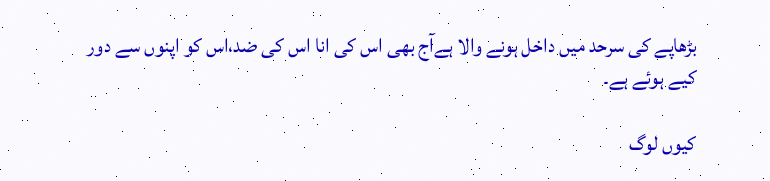بڑھاپے کی سرحد میں داخل ہونے والا ہےآج بھی اس کی انا اس کی ضد،اس کو اپنوں سے دور کیے ہوئے ہے۔

کیوں لوگ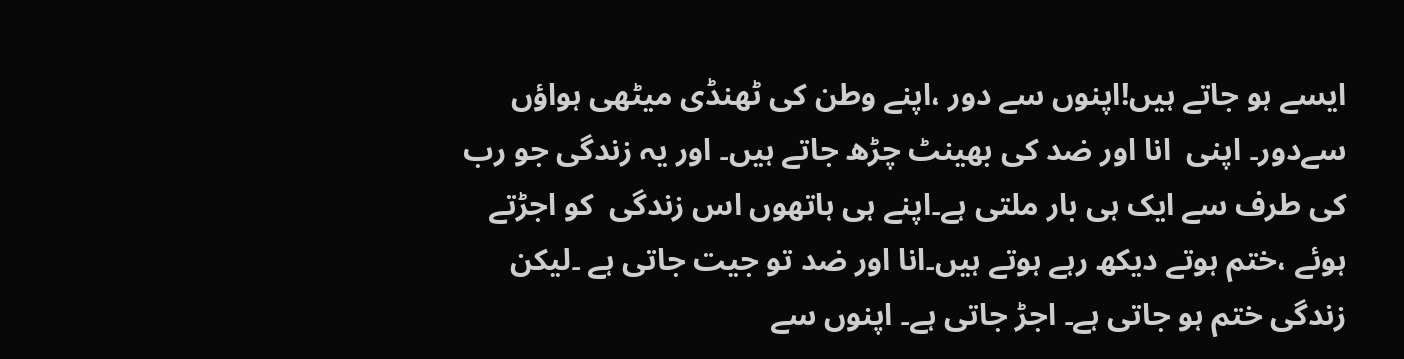ایسے ہو جاتے ہیں!اپنوں سے دور ،اپنے وطن کی ٹھنڈی میٹھی ہواؤں سےدور۔ اپنی  انا اور ضد کی بھینٹ چڑھ جاتے ہیں۔ اور یہ زندگی جو رب کی طرف سے ایک ہی بار ملتی ہے۔اپنے ہی ہاتھوں اس زندگی  کو اجڑتے ہوئے ،ختم ہوتے دیکھ رہے ہوتے ہیں۔انا اور ضد تو جیت جاتی ہے ۔لیکن زندگی ختم ہو جاتی ہے۔ اجڑ جاتی ہے۔ اپنوں سے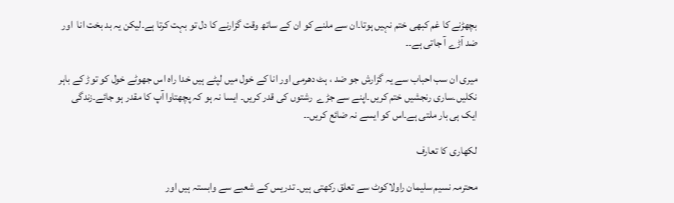بچھڑنے کا غم کبھی ختم نہیں ہوتا۔ان سے ملنے کو ان کے ساتھ وقت گزارنے کا دل تو بہت کرتا ہے۔لیکن یہ بد بخت انا  اور ضد آڑے آ جاتی ہے۔۔

میری ان سب احباب سے یہ گزارش جو ضد ، ہٹ دھرمی اور انا کے خول میں لپٹے ہیں خدا راہ اس جھوٹے خول کو توڑ کے باہر نکلیں۔ساری رنجشیں ختم کریں۔اپنے سے جڑے  رشتوں کی قدر کریں۔ ایسا نہ ہو کہ پچھتاوا آپ کا مقدر ہو جائے۔زندگی ایک ہی بار ملتی ہے۔اس کو ایسے نہ ضائع کریں۔۔

لکھاری کا تعارف

محترمہ نسیم سلیمان راولاکوٹ سے تعلق رکھتی ہیں۔ تدریس کے شعبے سے وابستہ ہیں اور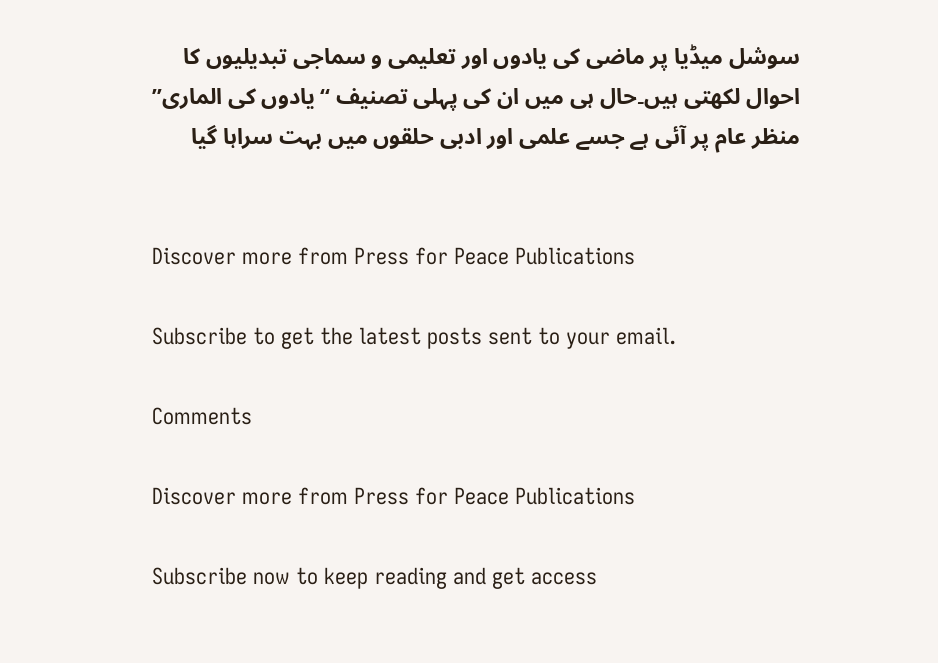سوشل میڈیا پر ماضی کی یادوں اور تعلیمی و سماجی تبدیلیوں کا احوال لکھتی ہیں۔حال ہی میں ان کی پہلی تصنیف “یادوں کی الماری” منظر عام پر آئی ہے جسے علمی اور ادبی حلقوں میں بہت سراہا گیا


Discover more from Press for Peace Publications

Subscribe to get the latest posts sent to your email.

Comments

Discover more from Press for Peace Publications

Subscribe now to keep reading and get access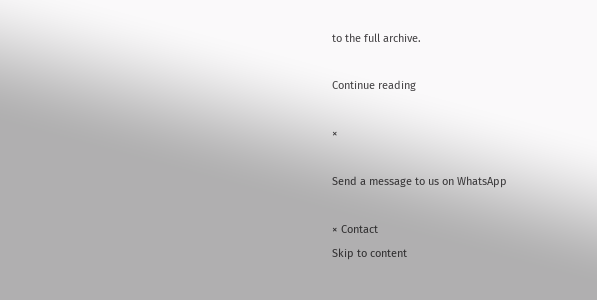to the full archive.

Continue reading

×

Send a message to us on WhatsApp

× Contact
Skip to content